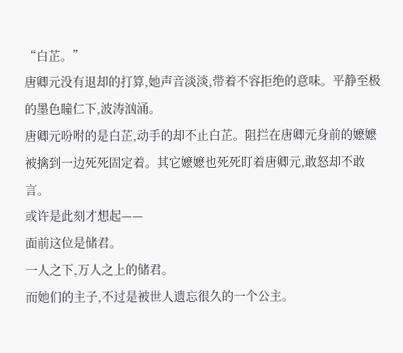“白芷。”
唐卿元没有退却的打算,她声音淡淡,带着不容拒绝的意味。平静至极的墨色瞳仁下,波涛汹涌。
唐卿元吩咐的是白芷,动手的却不止白芷。阻拦在唐卿元身前的嬷嬷被擒到一边死死固定着。其它嬷嬷也死死盯着唐卿元,敢怒却不敢言。
或许是此刻才想起——
面前这位是储君。
一人之下,万人之上的储君。
而她们的主子,不过是被世人遗忘很久的一个公主。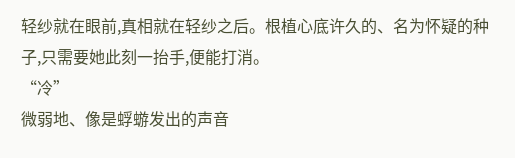轻纱就在眼前,真相就在轻纱之后。根植心底许久的、名为怀疑的种子,只需要她此刻一抬手,便能打消。
“冷”
微弱地、像是蜉蝣发出的声音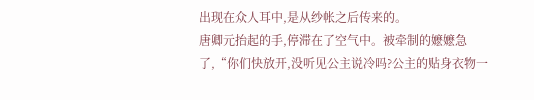出现在众人耳中,是从纱帐之后传来的。
唐卿元抬起的手,停滞在了空气中。被牵制的嬷嬷急了,“你们快放开,没听见公主说冷吗?公主的贴身衣物一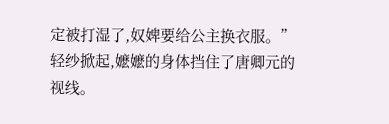定被打湿了,奴婢要给公主换衣服。”
轻纱掀起,嬷嬷的身体挡住了唐卿元的视线。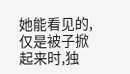她能看见的,仅是被子掀起来时,独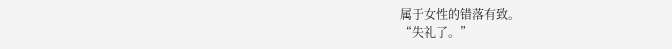属于女性的错落有致。
“失礼了。”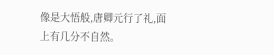像是大悟般,唐卿元行了礼,面上有几分不自然。